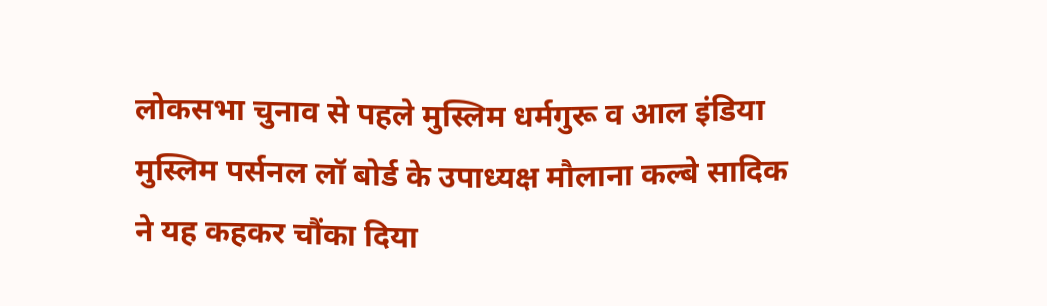लोकसभा चुनाव से पहले मुस्लिम धर्मगुरू व आल इंडिया मुस्लिम पर्सनल लॉ बोर्ड के उपाध्यक्ष मौलाना कल्बे सादिक ने यह कहकर चौंका दिया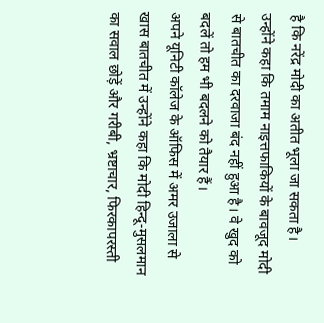है कि नरेंद्र मोदी का अतीत भूला जा सकता है।
उन्होंने कहा कि तमाम नाइत्तफाकियों के बावजूद मोदी से बातचीत का दरवाजा बंद नहीं हुआ है। वे खुद को बदलें तो हम भी बदलने को तैयार हैं।
अपने यूनिटी कॉलेज के ऑफिस में अमर उजाला से खास बातचीत में उन्होंने कहा कि मोदी हिन्दू-मुसलमान का सवाल छोड़ें और गरीबी, भ्रष्टाचार, फिरकापरस्ती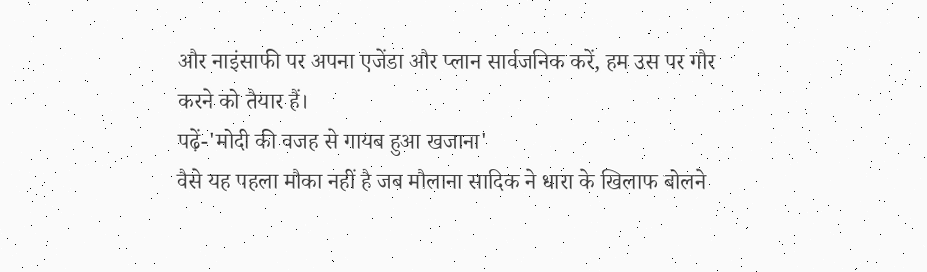और नाइंसाफी पर अपना एजेंडा और प्लान सार्वजनिक करें, हम उस पर गौर करने को तैयार हैं।
पढ़ें-'मोदी की वजह से गायब हुआ खजाना'
वैसे यह पहला मौका नहीं है जब मौलाना सादिक ने धारा के खिलाफ बोलने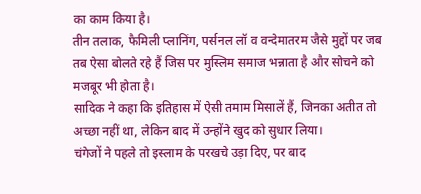का काम किया है।
तीन तलाक, फैमिली प्लानिंग, पर्सनल लॉ व वन्देमातरम जैसे मुद्दों पर जब तब ऐसा बोलते रहे हैं जिस पर मुस्लिम समाज भन्नाता है और सोचने को मजबूर भी होता है।
सादिक ने कहा कि इतिहास में ऐसी तमाम मिसालें हैं, जिनका अतीत तो अच्छा नहीं था, लेकिन बाद में उन्होंने खुद को सुधार लिया।
चंगेजों ने पहले तो इस्लाम के परखचे उड़ा दिए, पर बाद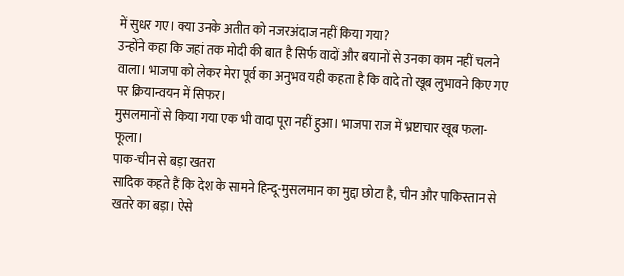में सुधर गए। क्या उनके अतीत को नजरअंदाज नहीं किया गया?
उन्होंने कहा कि जहां तक मोदी की बात है सिर्फ वादों और बयानों से उनका काम नहीं चलने वाला। भाजपा को लेकर मेरा पूर्व का अनुभव यही कहता है कि वादे तो खूब लुभावने किए गए पर क्रियान्वयन में सिफर।
मुसलमानों से किया गया एक भी वादा पूरा नहीं हुआ। भाजपा राज में भ्रष्टाचार खूब फला-फूला।
पाक-चीन से बड़ा खतरा
सादिक कहते हैं कि देश के सामने हिन्दू-मुसलमान का मुद्दा छोटा है, चीन और पाकिस्तान से खतरे का बड़ा। ऐसे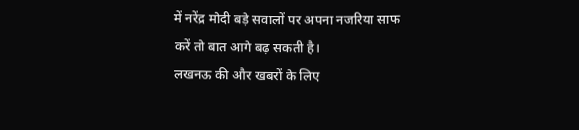में नरेंद्र मोदी बड़े सवालों पर अपना नजरिया साफ करें तो बात आगे बढ़ सकती है।
लखनऊ की और खबरों के लिए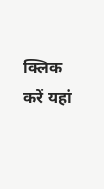क्लिक करें यहां